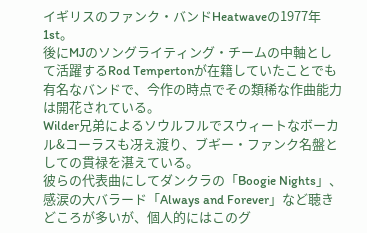イギリスのファンク・バンドHeatwaveの1977年1st。
後にMJのソングライティング・チームの中軸として活躍するRod Tempertonが在籍していたことでも有名なバンドで、今作の時点でその類稀な作曲能力は開花されている。
Wilder兄弟によるソウルフルでスウィートなボーカル&コーラスも冴え渡り、ブギー・ファンク名盤としての貫禄を湛えている。
彼らの代表曲にしてダンクラの「Boogie Nights」、感涙の大バラード「Always and Forever」など聴きどころが多いが、個人的にはこのグ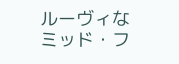ルーヴィなミッド・フ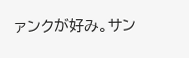ァンクが好み。サン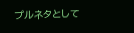プルネタとして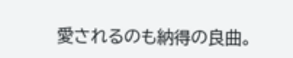愛されるのも納得の良曲。